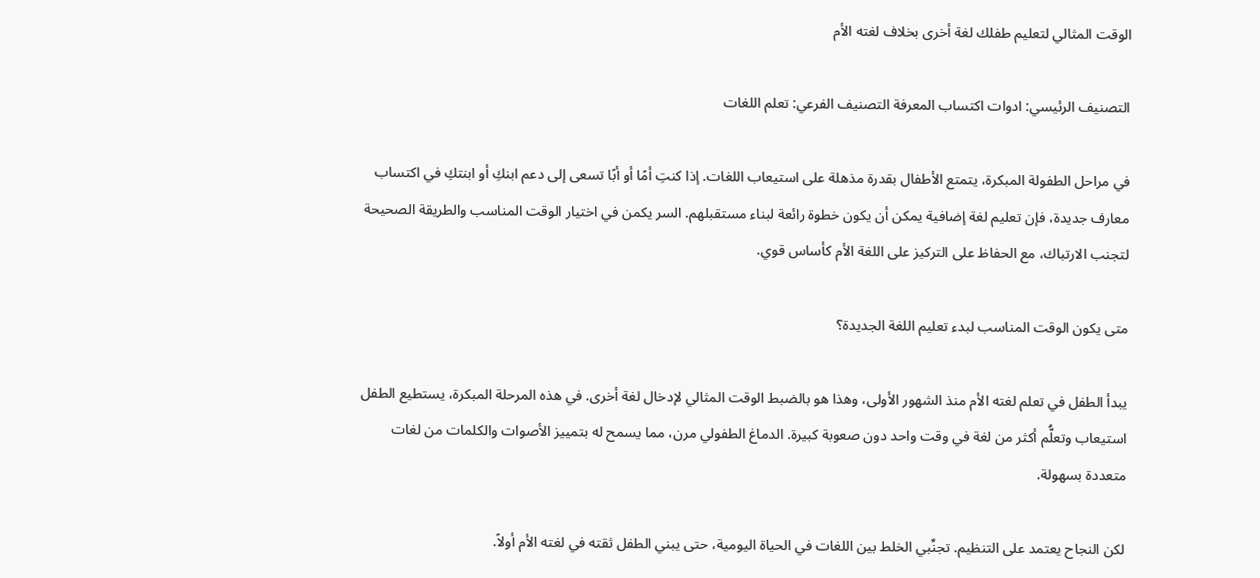الوقت المثالي لتعليم طفلك لغة أخرى بخلاف لغته الأم

التصنيف الرئيسي: ادوات اكتساب المعرفة التصنيف الفرعي: تعلم اللغات

في مراحل الطفولة المبكرة، يتمتع الأطفال بقدرة مذهلة على استيعاب اللغات. إذا كنتِ أمًا أو أبًا تسعى إلى دعم ابنكِ أو ابنتكِ في اكتساب معارف جديدة، فإن تعليم لغة إضافية يمكن أن يكون خطوة رائعة لبناء مستقبلهم. السر يكمن في اختيار الوقت المناسب والطريقة الصحيحة لتجنب الارتباك، مع الحفاظ على التركيز على اللغة الأم كأساس قوي.

متى يكون الوقت المناسب لبدء تعليم اللغة الجديدة؟

يبدأ الطفل في تعلم لغته الأم منذ الشهور الأولى، وهذا هو بالضبط الوقت المثالي لإدخال لغة أخرى. في هذه المرحلة المبكرة، يستطيع الطفل استيعاب وتعلُّم أكثر من لغة في وقت واحد دون صعوبة كبيرة. الدماغ الطفولي مرن، مما يسمح له بتمييز الأصوات والكلمات من لغات متعددة بسهولة.

لكن النجاح يعتمد على التنظيم. تجنِّبي الخلط بين اللغات في الحياة اليومية، حتى يبني الطفل ثقته في لغته الأم أولاً.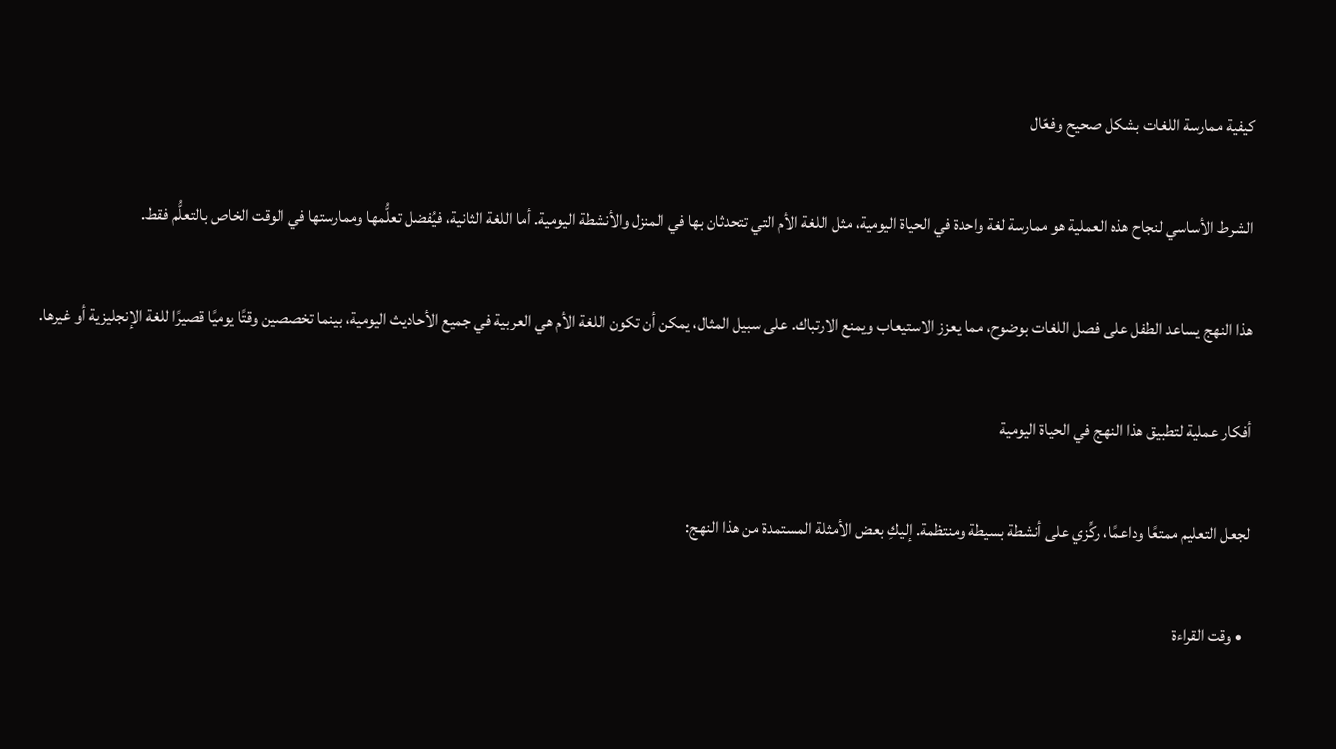كيفية ممارسة اللغات بشكل صحيح وفعّال

الشرط الأساسي لنجاح هذه العملية هو ممارسة لغة واحدة في الحياة اليومية، مثل اللغة الأم التي تتحدثان بها في المنزل والأنشطة اليومية. أما اللغة الثانية، فيُفضل تعلُّمها وممارستها في الوقت الخاص بالتعلُّم فقط.

هذا النهج يساعد الطفل على فصل اللغات بوضوح، مما يعزز الاستيعاب ويمنع الارتباك. على سبيل المثال، يمكن أن تكون اللغة الأم هي العربية في جميع الأحاديث اليومية، بينما تخصصين وقتًا يوميًا قصيرًا للغة الإنجليزية أو غيرها.

أفكار عملية لتطبيق هذا النهج في الحياة اليومية

لجعل التعليم ممتعًا وداعمًا، ركِّزي على أنشطة بسيطة ومنتظمة. إليكِ بعض الأمثلة المستمدة من هذا النهج:

  • وقت القراءة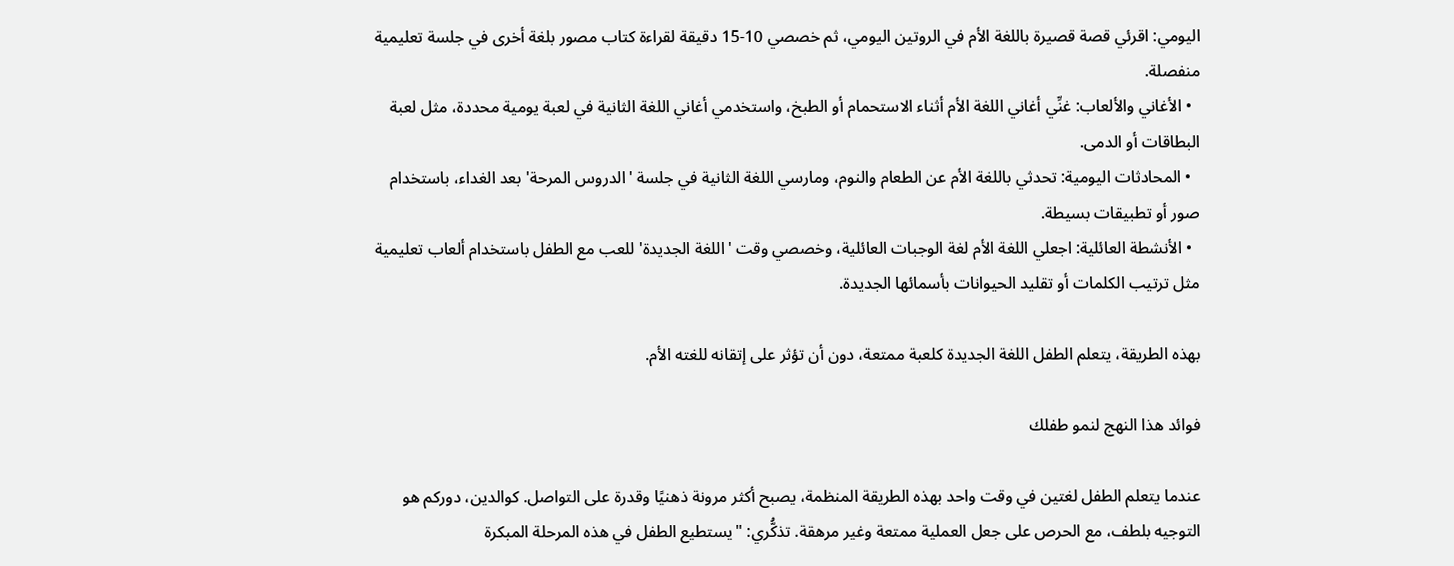اليومي: اقرئي قصة قصيرة باللغة الأم في الروتين اليومي، ثم خصصي 10-15 دقيقة لقراءة كتاب مصور بلغة أخرى في جلسة تعليمية منفصلة.
  • الأغاني والألعاب: غنِّي أغاني اللغة الأم أثناء الاستحمام أو الطبخ، واستخدمي أغاني اللغة الثانية في لعبة يومية محددة، مثل لعبة البطاقات أو الدمى.
  • المحادثات اليومية: تحدثي باللغة الأم عن الطعام والنوم، ومارسي اللغة الثانية في جلسة 'الدروس المرحة' بعد الغداء، باستخدام صور أو تطبيقات بسيطة.
  • الأنشطة العائلية: اجعلي اللغة الأم لغة الوجبات العائلية، وخصصي وقت 'اللغة الجديدة' للعب مع الطفل باستخدام ألعاب تعليمية مثل ترتيب الكلمات أو تقليد الحيوانات بأسمائها الجديدة.

بهذه الطريقة، يتعلم الطفل اللغة الجديدة كلعبة ممتعة، دون أن تؤثر على إتقانه للغته الأم.

فوائد هذا النهج لنمو طفلك

عندما يتعلم الطفل لغتين في وقت واحد بهذه الطريقة المنظمة، يصبح أكثر مرونة ذهنيًا وقدرة على التواصل. كوالدين، دوركم هو التوجيه بلطف، مع الحرص على جعل العملية ممتعة وغير مرهقة. تذكُّري: "يستطيع الطفل في هذه المرحلة المبكرة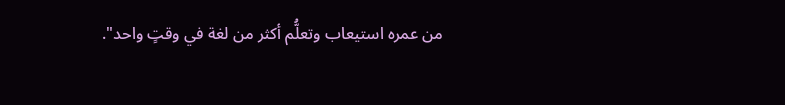من عمره استيعاب وتعلُّم أكثر من لغة في وقتٍ واحد".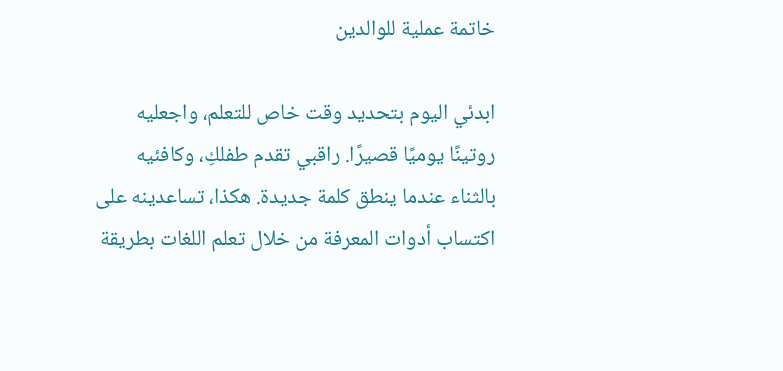خاتمة عملية للوالدين

ابدئي اليوم بتحديد وقت خاص للتعلم، واجعليه روتينًا يوميًا قصيرًا. راقبي تقدم طفلكِ، وكافئيه بالثناء عندما ينطق كلمة جديدة. هكذا، تساعدينه على اكتساب أدوات المعرفة من خلال تعلم اللغات بطريقة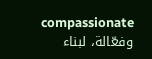compassionate وفعّالة، لبناء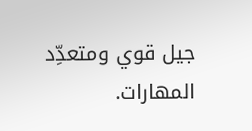جيل قوي ومتعدِّد المهارات.